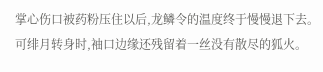掌心伤口被药粉压住以后,龙鳞令的温度终于慢慢退下去。
可绯月转身时,袖口边缘还残留着一丝没有散尽的狐火。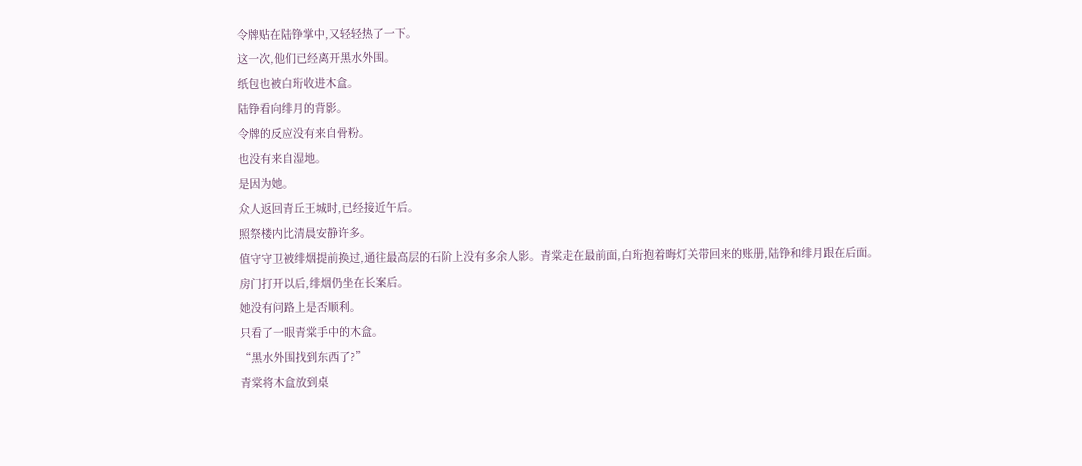令牌贴在陆铮掌中,又轻轻热了一下。
这一次,他们已经离开黑水外围。
纸包也被白珩收进木盒。
陆铮看向绯月的背影。
令牌的反应没有来自骨粉。
也没有来自湿地。
是因为她。
众人返回青丘王城时,已经接近午后。
照祭楼内比清晨安静许多。
值守守卫被绯烟提前换过,通往最高层的石阶上没有多余人影。青棠走在最前面,白珩抱着晦灯关带回来的账册,陆铮和绯月跟在后面。
房门打开以后,绯烟仍坐在长案后。
她没有问路上是否顺利。
只看了一眼青棠手中的木盒。
“黑水外围找到东西了?”
青棠将木盒放到桌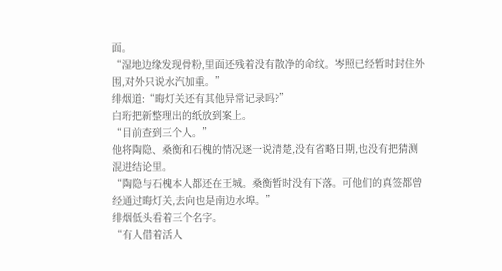面。
“湿地边缘发现骨粉,里面还残着没有散净的命纹。岑照已经暂时封住外围,对外只说水汽加重。”
绯烟道:“晦灯关还有其他异常记录吗?”
白珩把新整理出的纸放到案上。
“目前查到三个人。”
他将陶隐、桑衡和石槐的情况逐一说清楚,没有省略日期,也没有把猜测混进结论里。
“陶隐与石槐本人都还在王城。桑衡暂时没有下落。可他们的真签都曾经通过晦灯关,去向也是南边水埠。”
绯烟低头看着三个名字。
“有人借着活人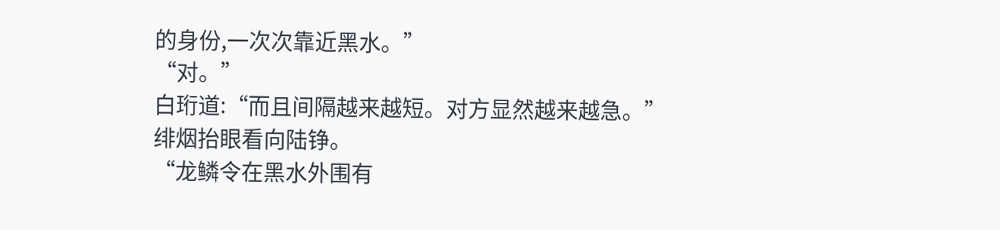的身份,一次次靠近黑水。”
“对。”
白珩道:“而且间隔越来越短。对方显然越来越急。”
绯烟抬眼看向陆铮。
“龙鳞令在黑水外围有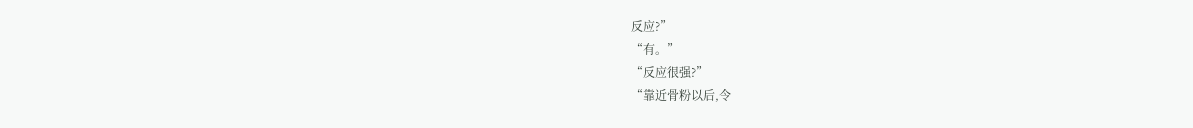反应?”
“有。”
“反应很强?”
“靠近骨粉以后,令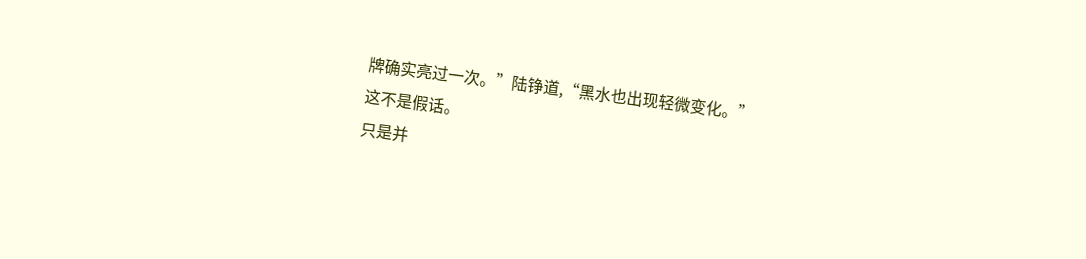牌确实亮过一次。”陆铮道,“黑水也出现轻微变化。”
这不是假话。
只是并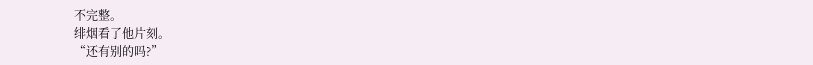不完整。
绯烟看了他片刻。
“还有别的吗?”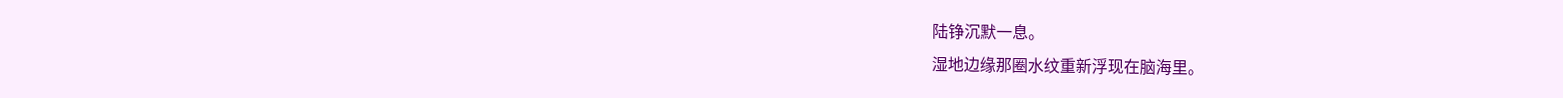陆铮沉默一息。
湿地边缘那圈水纹重新浮现在脑海里。